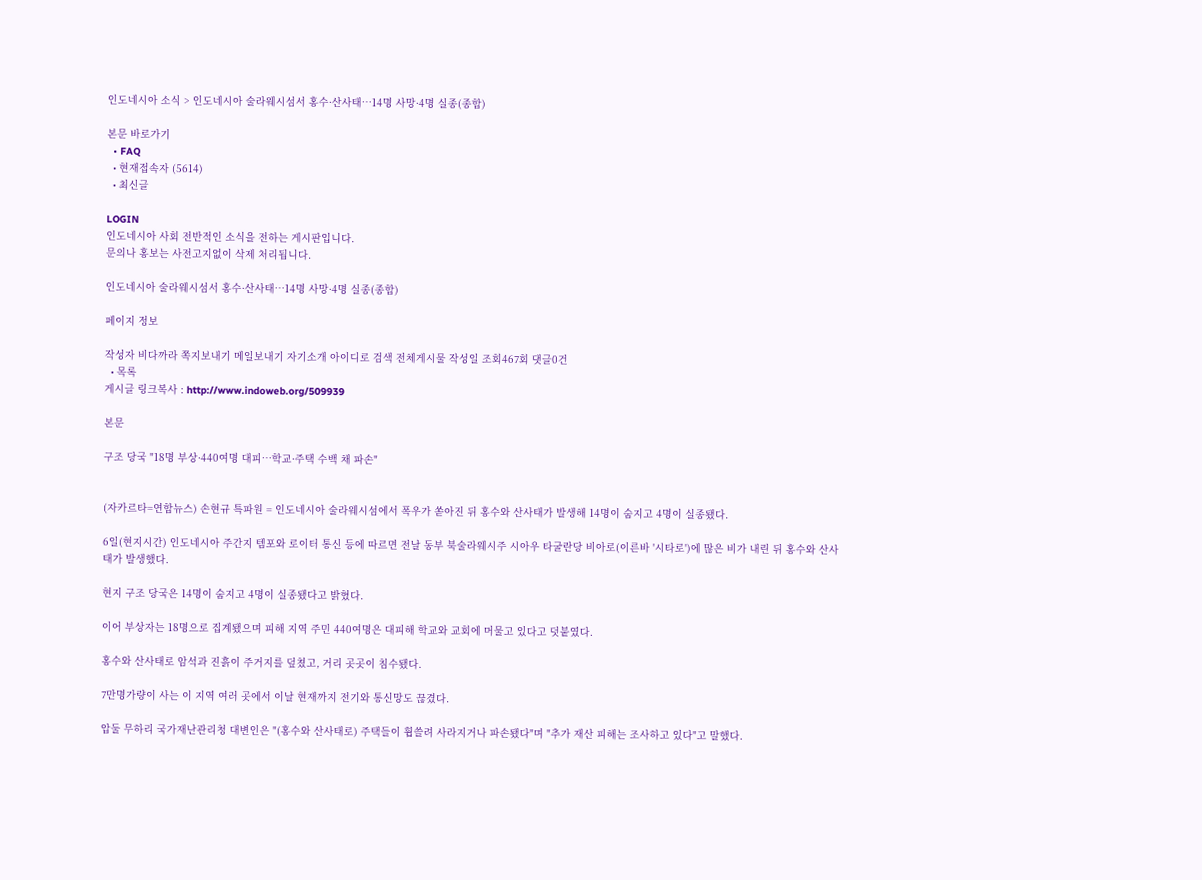인도네시아 소식 > 인도네시아 술라웨시섬서 홍수·산사태…14명 사망·4명 실종(종합)

본문 바로가기
  • FAQ
  • 현재접속자 (5614)
  • 최신글

LOGIN
인도네시아 사회 전반적인 소식을 전하는 게시판입니다.
문의나 홍보는 사전고지없이 삭제 처리됩니다.

인도네시아 술라웨시섬서 홍수·산사태…14명 사망·4명 실종(종합)

페이지 정보

작성자 비다까라 쪽지보내기 메일보내기 자기소개 아이디로 검색 전체게시물 작성일 조회467회 댓글0건
  • 목록
게시글 링크복사 : http://www.indoweb.org/509939

본문

구조 당국 "18명 부상·440여명 대피…학교·주택 수백 채 파손"


(자카르타=연합뉴스) 손현규 특파원 = 인도네시아 술라웨시섬에서 폭우가 쏟아진 뒤 홍수와 산사태가 발생해 14명이 숨지고 4명이 실종됐다.

6일(현지시간) 인도네시아 주간지 템포와 로이터 통신 등에 따르면 전날 동부 북술라웨시주 시아우 타굴란당 비아로(이른바 '시타로')에 많은 비가 내린 뒤 홍수와 산사태가 발생했다.

현지 구조 당국은 14명이 숨지고 4명이 실종됐다고 밝혔다.

이어 부상자는 18명으로 집계됐으며 피해 지역 주민 440여명은 대피해 학교와 교회에 머물고 있다고 덧붙였다.

홍수와 산사태로 암석과 진흙이 주거지를 덮쳤고, 거리 곳곳이 침수됐다.

7만명가량이 사는 이 지역 여러 곳에서 이날 현재까지 전기와 통신망도 끊겼다.

압둘 무하리 국가재난관리청 대변인은 "(홍수와 산사태로) 주택들이 휩쓸려 사라지거나 파손됐다"며 "추가 재산 피해는 조사하고 있다"고 말했다.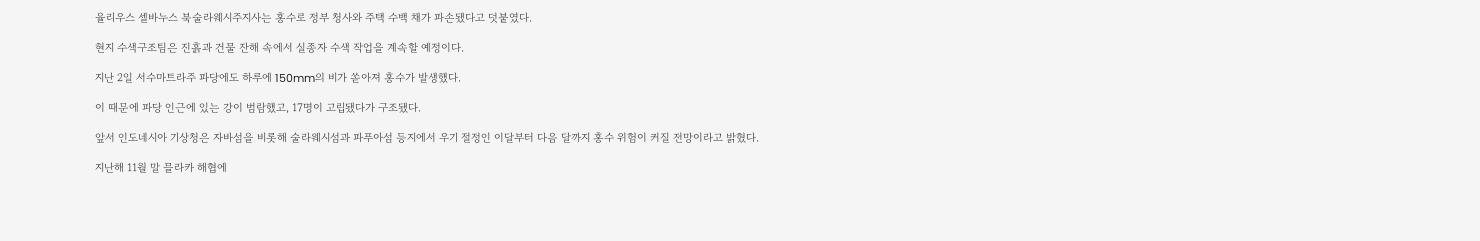율리우스 셀바누스 북술라웨시주지사는 홍수로 정부 청사와 주택 수백 채가 파손됐다고 덧붙였다.

현지 수색구조팀은 진흙과 건물 잔해 속에서 실종자 수색 작업을 계속할 예정이다.

지난 2일 서수마트라주 파당에도 하루에 150mm의 비가 쏟아져 홍수가 발생했다.

이 때문에 파당 인근에 있는 강이 범람했고, 17명이 고립됐다가 구조됐다.

앞서 인도네시아 기상청은 자바섬을 비롯해 술라웨시섬과 파푸아섬 등지에서 우기 절정인 이달부터 다음 달까지 홍수 위험이 커질 전망이라고 밝혔다.

지난해 11월 말 믈라카 해협에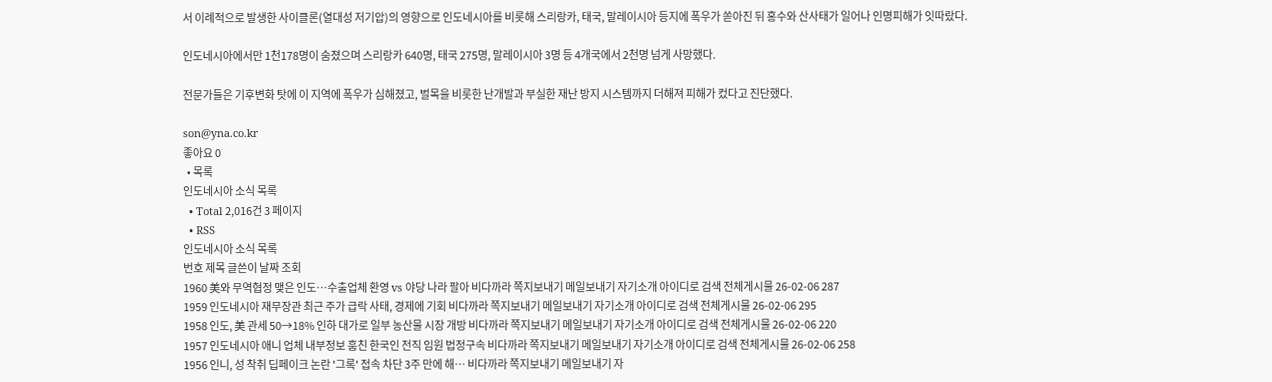서 이례적으로 발생한 사이클론(열대성 저기압)의 영향으로 인도네시아를 비롯해 스리랑카, 태국, 말레이시아 등지에 폭우가 쏟아진 뒤 홍수와 산사태가 일어나 인명피해가 잇따랐다.

인도네시아에서만 1천178명이 숨졌으며 스리랑카 640명, 태국 275명, 말레이시아 3명 등 4개국에서 2천명 넘게 사망했다.

전문가들은 기후변화 탓에 이 지역에 폭우가 심해졌고, 벌목을 비롯한 난개발과 부실한 재난 방지 시스템까지 더해져 피해가 컸다고 진단했다.

son@yna.co.kr
좋아요 0
  • 목록
인도네시아 소식 목록
  • Total 2,016건 3 페이지
  • RSS
인도네시아 소식 목록
번호 제목 글쓴이 날짜 조회
1960 美와 무역협정 맺은 인도…수출업체 환영 vs 야당 나라 팔아 비다까라 쪽지보내기 메일보내기 자기소개 아이디로 검색 전체게시물 26-02-06 287
1959 인도네시아 재무장관 최근 주가 급락 사태, 경제에 기회 비다까라 쪽지보내기 메일보내기 자기소개 아이디로 검색 전체게시물 26-02-06 295
1958 인도, 美 관세 50→18% 인하 대가로 일부 농산물 시장 개방 비다까라 쪽지보내기 메일보내기 자기소개 아이디로 검색 전체게시물 26-02-06 220
1957 인도네시아 애니 업체 내부정보 훔친 한국인 전직 임원 법정구속 비다까라 쪽지보내기 메일보내기 자기소개 아이디로 검색 전체게시물 26-02-06 258
1956 인니, 성 착취 딥페이크 논란 '그록' 접속 차단 3주 만에 해… 비다까라 쪽지보내기 메일보내기 자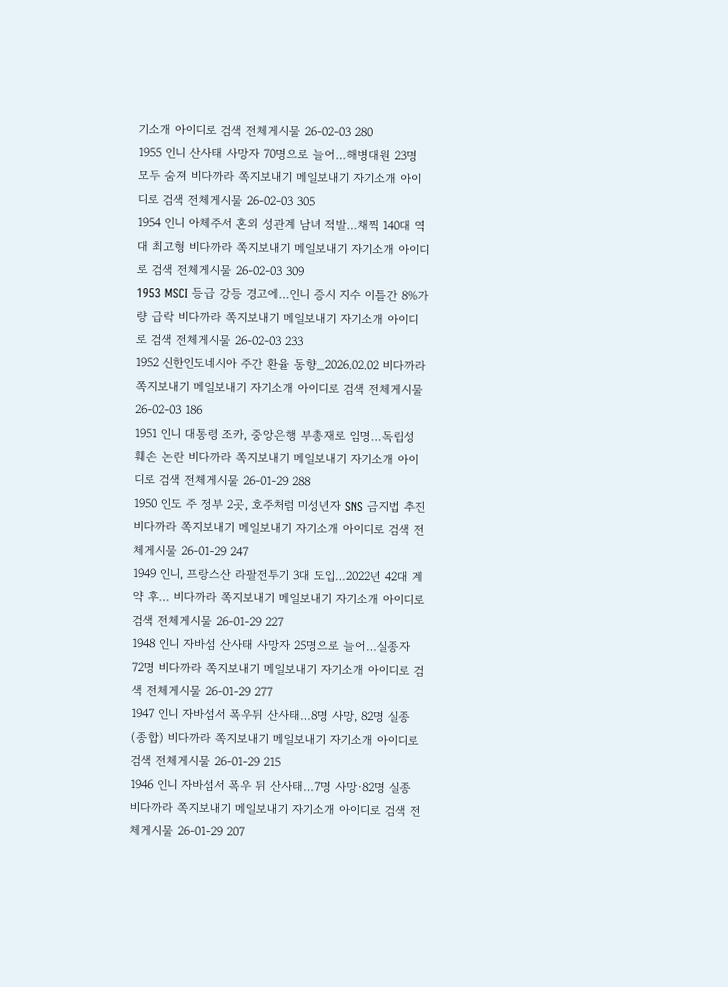기소개 아이디로 검색 전체게시물 26-02-03 280
1955 인니 산사태 사망자 70명으로 늘어…해병대원 23명 모두 숨져 비다까라 쪽지보내기 메일보내기 자기소개 아이디로 검색 전체게시물 26-02-03 305
1954 인니 아체주서 혼외 성관계 남녀 적발…채찍 140대 역대 최고형 비다까라 쪽지보내기 메일보내기 자기소개 아이디로 검색 전체게시물 26-02-03 309
1953 MSCI 등급 강등 경고에…인니 증시 지수 이틀간 8%가량 급락 비다까라 쪽지보내기 메일보내기 자기소개 아이디로 검색 전체게시물 26-02-03 233
1952 신한인도네시아 주간 환율 동향_2026.02.02 비다까라 쪽지보내기 메일보내기 자기소개 아이디로 검색 전체게시물 26-02-03 186
1951 인니 대통령 조카, 중앙은행 부총재로 임명…독립성 훼손 논란 비다까라 쪽지보내기 메일보내기 자기소개 아이디로 검색 전체게시물 26-01-29 288
1950 인도 주 정부 2곳, 호주처럼 미성년자 SNS 금지법 추진 비다까라 쪽지보내기 메일보내기 자기소개 아이디로 검색 전체게시물 26-01-29 247
1949 인니, 프랑스산 라팔전투기 3대 도입…2022년 42대 계약 후… 비다까라 쪽지보내기 메일보내기 자기소개 아이디로 검색 전체게시물 26-01-29 227
1948 인니 자바섬 산사태 사망자 25명으로 늘어…실종자 72명 비다까라 쪽지보내기 메일보내기 자기소개 아이디로 검색 전체게시물 26-01-29 277
1947 인니 자바섬서 폭우뒤 산사태…8명 사망, 82명 실종(종합) 비다까라 쪽지보내기 메일보내기 자기소개 아이디로 검색 전체게시물 26-01-29 215
1946 인니 자바섬서 폭우 뒤 산사태…7명 사망·82명 실종 비다까라 쪽지보내기 메일보내기 자기소개 아이디로 검색 전체게시물 26-01-29 207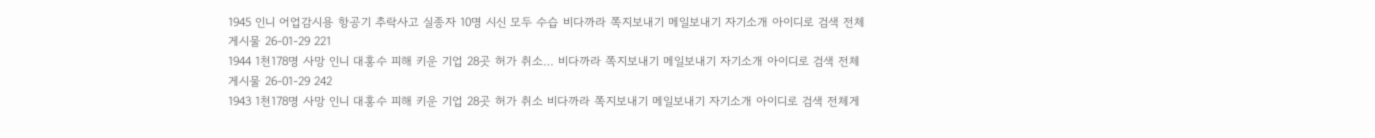1945 인니 어업감시용 항공기 추락사고 실종자 10명 시신 모두 수습 비다까라 쪽지보내기 메일보내기 자기소개 아이디로 검색 전체게시물 26-01-29 221
1944 1천178명 사망 인니 대홍수 피해 키운 기업 28곳 허가 취소… 비다까라 쪽지보내기 메일보내기 자기소개 아이디로 검색 전체게시물 26-01-29 242
1943 1천178명 사망 인니 대홍수 피해 키운 기업 28곳 허가 취소 비다까라 쪽지보내기 메일보내기 자기소개 아이디로 검색 전체게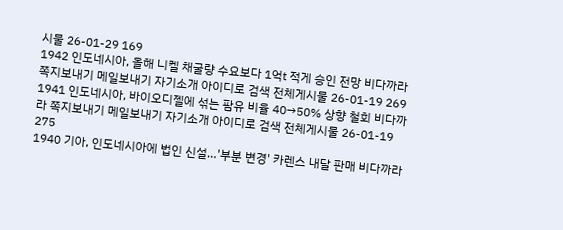시물 26-01-29 169
1942 인도네시아, 올해 니켈 채굴량 수요보다 1억t 적게 승인 전망 비다까라 쪽지보내기 메일보내기 자기소개 아이디로 검색 전체게시물 26-01-19 269
1941 인도네시아, 바이오디젤에 섞는 팜유 비율 40→50% 상향 철회 비다까라 쪽지보내기 메일보내기 자기소개 아이디로 검색 전체게시물 26-01-19 275
1940 기아, 인도네시아에 법인 신설…'부분 변경' 카렌스 내달 판매 비다까라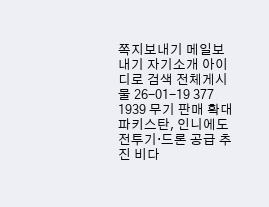쪽지보내기 메일보내기 자기소개 아이디로 검색 전체게시물 26-01-19 377
1939 무기 판매 확대 파키스탄, 인니에도 전투기·드론 공급 추진 비다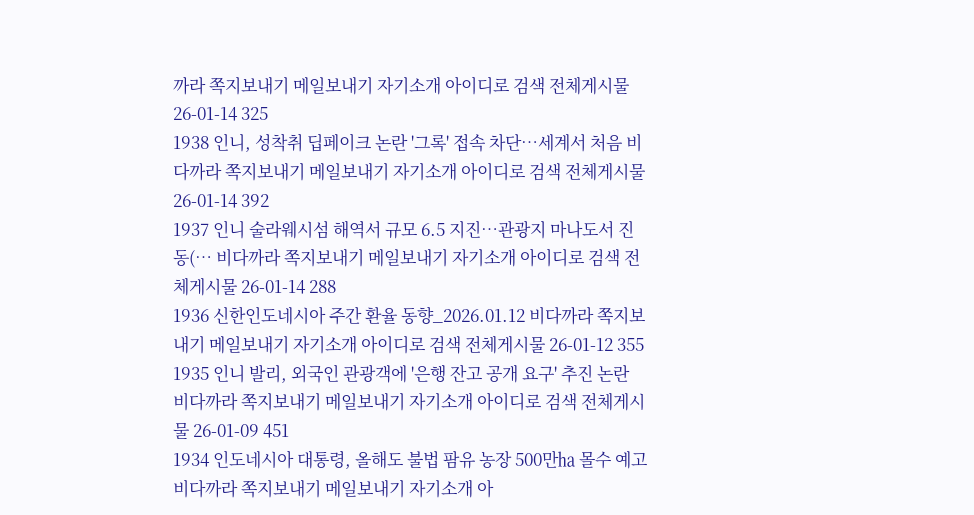까라 쪽지보내기 메일보내기 자기소개 아이디로 검색 전체게시물 26-01-14 325
1938 인니, 성착취 딥페이크 논란 '그록' 접속 차단…세계서 처음 비다까라 쪽지보내기 메일보내기 자기소개 아이디로 검색 전체게시물 26-01-14 392
1937 인니 술라웨시섬 해역서 규모 6.5 지진…관광지 마나도서 진동(… 비다까라 쪽지보내기 메일보내기 자기소개 아이디로 검색 전체게시물 26-01-14 288
1936 신한인도네시아 주간 환율 동향_2026.01.12 비다까라 쪽지보내기 메일보내기 자기소개 아이디로 검색 전체게시물 26-01-12 355
1935 인니 발리, 외국인 관광객에 '은행 잔고 공개 요구' 추진 논란 비다까라 쪽지보내기 메일보내기 자기소개 아이디로 검색 전체게시물 26-01-09 451
1934 인도네시아 대통령, 올해도 불법 팜유 농장 500만㏊ 몰수 예고 비다까라 쪽지보내기 메일보내기 자기소개 아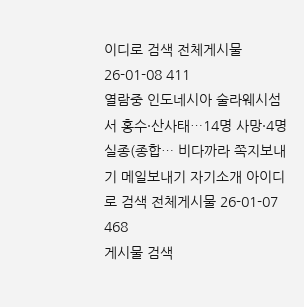이디로 검색 전체게시물 26-01-08 411
열람중 인도네시아 술라웨시섬서 홍수·산사태…14명 사망·4명 실종(종합… 비다까라 쪽지보내기 메일보내기 자기소개 아이디로 검색 전체게시물 26-01-07 468
게시물 검색